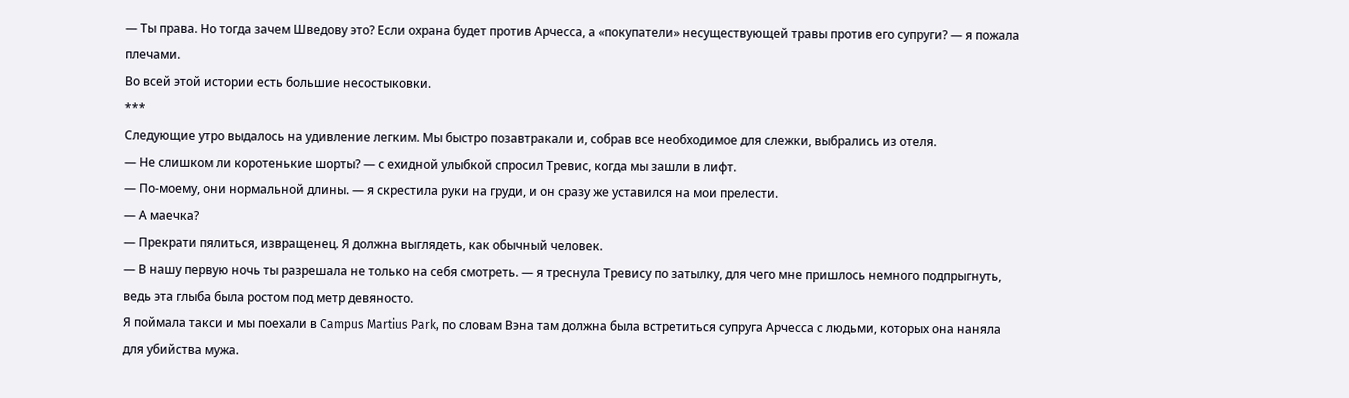— Ты права. Но тогда зачем Шведову это? Если охрана будет против Арчесса, а «покупатели» несуществующей травы против его супруги? — я пожала плечами.
Во всей этой истории есть большие несостыковки.
***
Следующие утро выдалось на удивление легким. Мы быстро позавтракали и, собрав все необходимое для слежки, выбрались из отеля.
— Не слишком ли коротенькие шорты? — с ехидной улыбкой спросил Тревис, когда мы зашли в лифт.
— По-моему, они нормальной длины. — я скрестила руки на груди, и он сразу же уставился на мои прелести.
— А маечка?
— Прекрати пялиться, извращенец. Я должна выглядеть, как обычный человек.
— В нашу первую ночь ты разрешала не только на себя смотреть. — я треснула Тревису по затылку, для чего мне пришлось немного подпрыгнуть, ведь эта глыба была ростом под метр девяносто.
Я поймала такси и мы поехали в Campus Martius Park, по словам Вэна там должна была встретиться супруга Арчесса с людьми, которых она наняла для убийства мужа.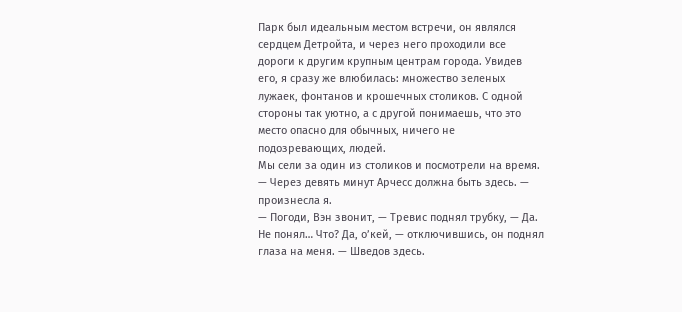Парк был идеальным местом встречи, он являлся сердцем Детройта, и через него проходили все дороги к другим крупным центрам города. Увидев его, я сразу же влюбилась: множество зеленых лужаек, фонтанов и крошечных столиков. С одной стороны так уютно, а с другой понимаешь, что это место опасно для обычных, ничего не подозревающих, людей.
Мы сели за один из столиков и посмотрели на время.
— Через девять минут Арчесс должна быть здесь. — произнесла я.
— Погоди, Вэн звонит, — Тревис поднял трубку, — Да. Не понял… Что? Да, оʼкей, — отключившись, он поднял глаза на меня. — Шведов здесь.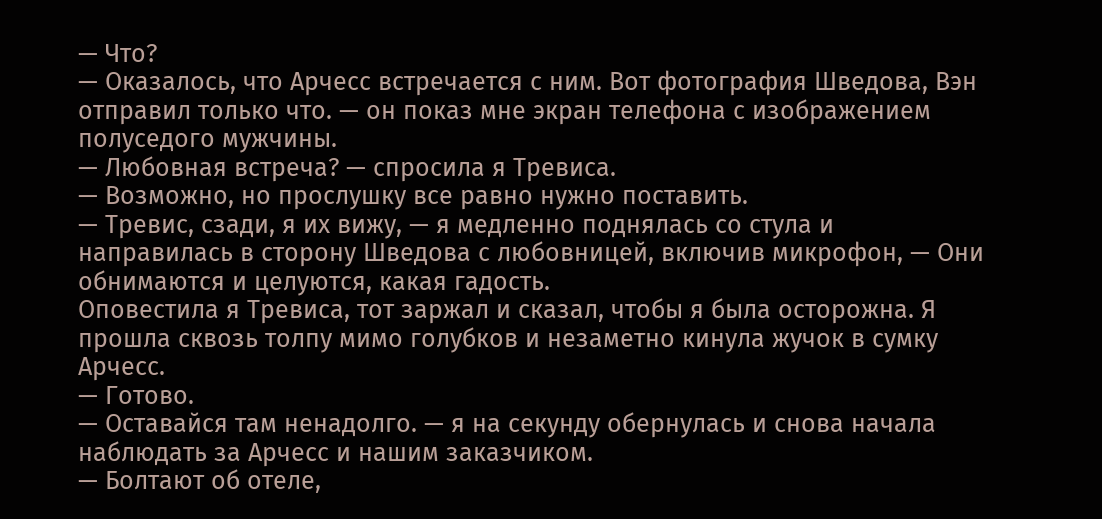— Что?
— Оказалось, что Арчесс встречается с ним. Вот фотография Шведова, Вэн отправил только что. — он показ мне экран телефона с изображением полуседого мужчины.
— Любовная встреча? — спросила я Тревиса.
— Возможно, но прослушку все равно нужно поставить.
— Тревис, сзади, я их вижу, — я медленно поднялась со стула и направилась в сторону Шведова с любовницей, включив микрофон, — Они обнимаются и целуются, какая гадость.
Оповестила я Тревиса, тот заржал и сказал, чтобы я была осторожна. Я прошла сквозь толпу мимо голубков и незаметно кинула жучок в сумку Арчесс.
— Готово.
— Оставайся там ненадолго. — я на секунду обернулась и снова начала наблюдать за Арчесс и нашим заказчиком.
— Болтают об отеле,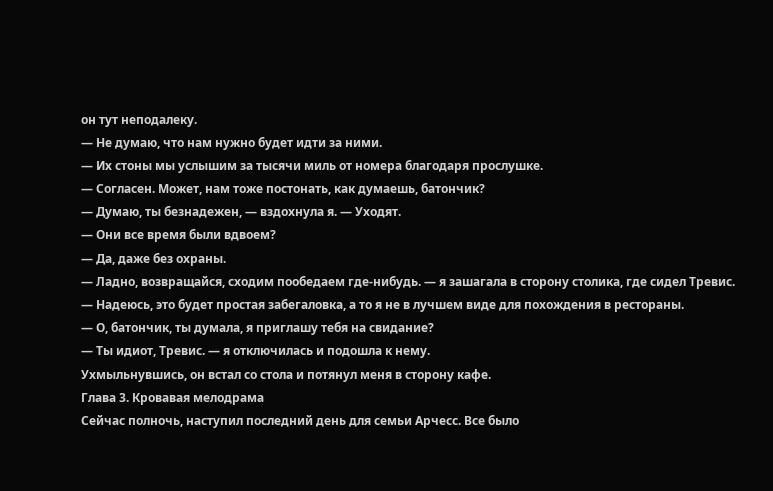он тут неподалеку.
— Не думаю, что нам нужно будет идти за ними.
— Их стоны мы услышим за тысячи миль от номера благодаря прослушке.
— Согласен. Может, нам тоже постонать, как думаешь, батончик?
— Думаю, ты безнадежен, — вздохнула я. — Уходят.
— Они все время были вдвоем?
— Да, даже без охраны.
— Ладно, возвращайся, сходим пообедаем где-нибудь. — я зашагала в сторону столика, где сидел Тревис.
— Надеюсь, это будет простая забегаловка, а то я не в лучшем виде для похождения в рестораны.
— О, батончик, ты думала, я приглашу тебя на свидание?
— Ты идиот, Тревис. — я отключилась и подошла к нему.
Ухмыльнувшись, он встал со стола и потянул меня в сторону кафе.
Глава 3. Кровавая мелодрама
Сейчас полночь, наступил последний день для семьи Арчесс. Все было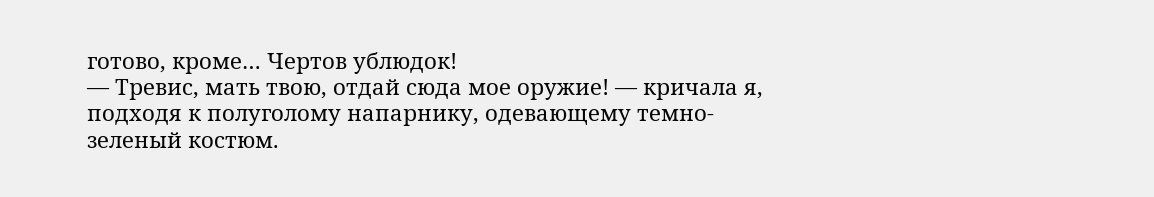готово, кроме… Чертов ублюдок!
— Тревис, мать твою, отдай сюда мое оружие! — кричала я, подходя к полуголому напарнику, одевающему темно-зеленый костюм.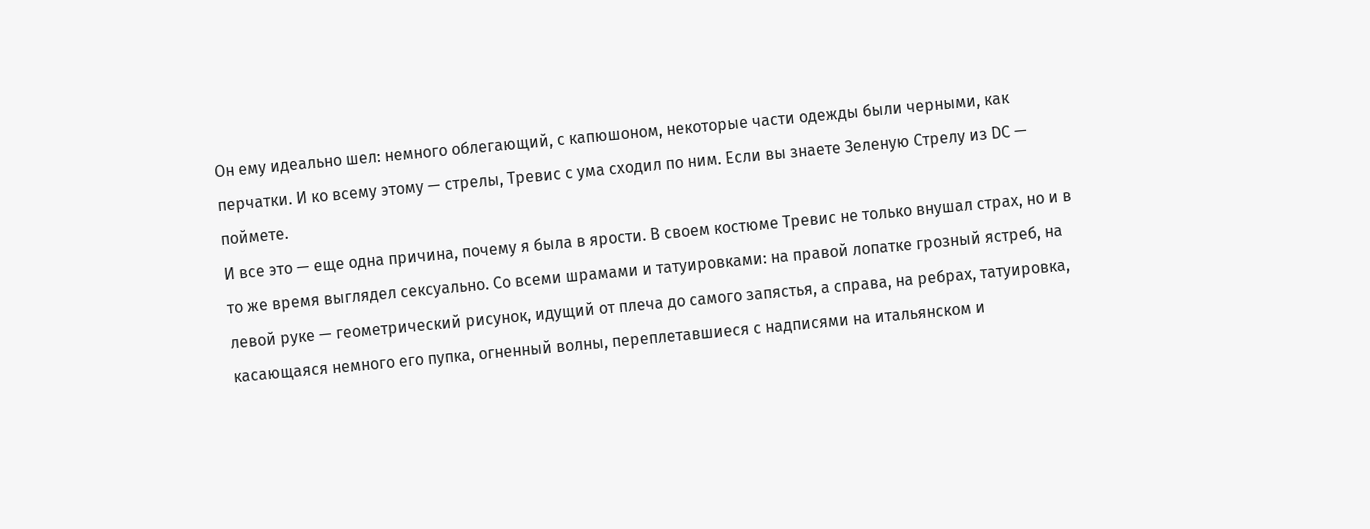Он ему идеально шел: немного облегающий, с капюшоном, некоторые части одежды были черными, как перчатки. И ко всему этому — стрелы, Тревис с ума сходил по ним. Если вы знаете Зеленую Стрелу из DC — поймете.
И все это — еще одна причина, почему я была в ярости. В своем костюме Тревис не только внушал страх, но и в то же время выглядел сексуально. Со всеми шрамами и татуировками: на правой лопатке грозный ястреб, на левой руке — геометрический рисунок, идущий от плеча до самого запястья, а справа, на ребрах, татуировка, касающаяся немного его пупка, огненный волны, переплетавшиеся с надписями на итальянском и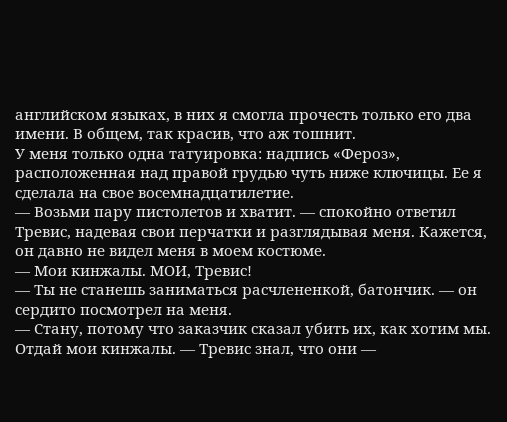английском языках, в них я смогла прочесть только его два имени. В общем, так красив, что аж тошнит.
У меня только одна татуировка: надпись «Фероз», расположенная над правой грудью чуть ниже ключицы. Ее я сделала на свое восемнадцатилетие.
— Возьми пару пистолетов и хватит. — спокойно ответил Тревис, надевая свои перчатки и разглядывая меня. Кажется, он давно не видел меня в моем костюме.
— Мои кинжалы. МОИ, Тревис!
— Ты не станешь заниматься расчлененкой, батончик. — он сердито посмотрел на меня.
— Стану, потому что заказчик сказал убить их, как хотим мы. Отдай мои кинжалы. — Тревис знал, что они —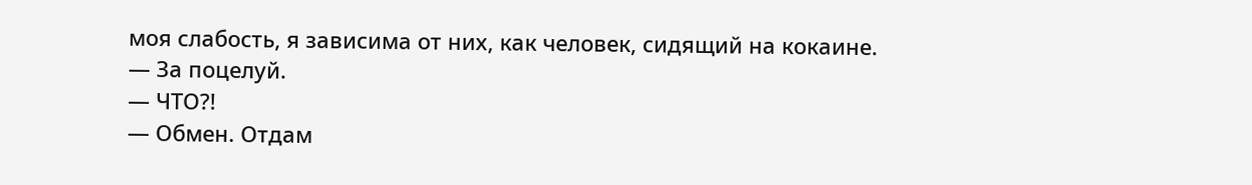моя слабость, я зависима от них, как человек, сидящий на кокаине.
— За поцелуй.
— ЧТО?!
— Обмен. Отдам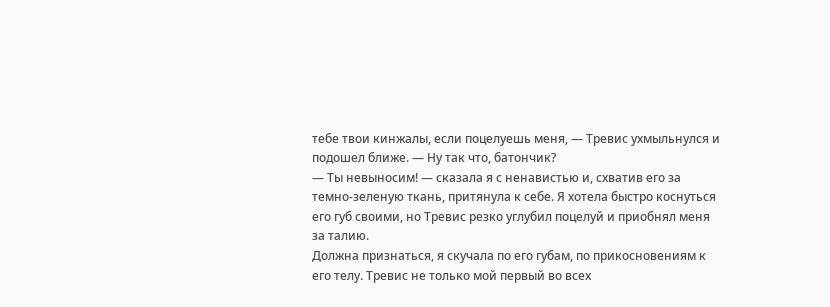тебе твои кинжалы, если поцелуешь меня, — Тревис ухмыльнулся и подошел ближе. — Ну так что, батончик?
— Ты невыносим! — сказала я с ненавистью и, схватив его за темно-зеленую ткань, притянула к себе. Я хотела быстро коснуться его губ своими, но Тревис резко углубил поцелуй и приобнял меня за талию.
Должна признаться, я скучала по его губам, по прикосновениям к его телу. Тревис не только мой первый во всех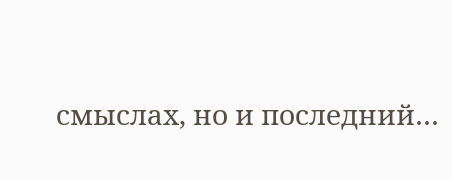смыслах, но и последний…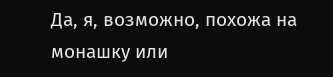Да, я, возможно, похожа на монашку или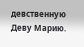девственную Деву Марию.